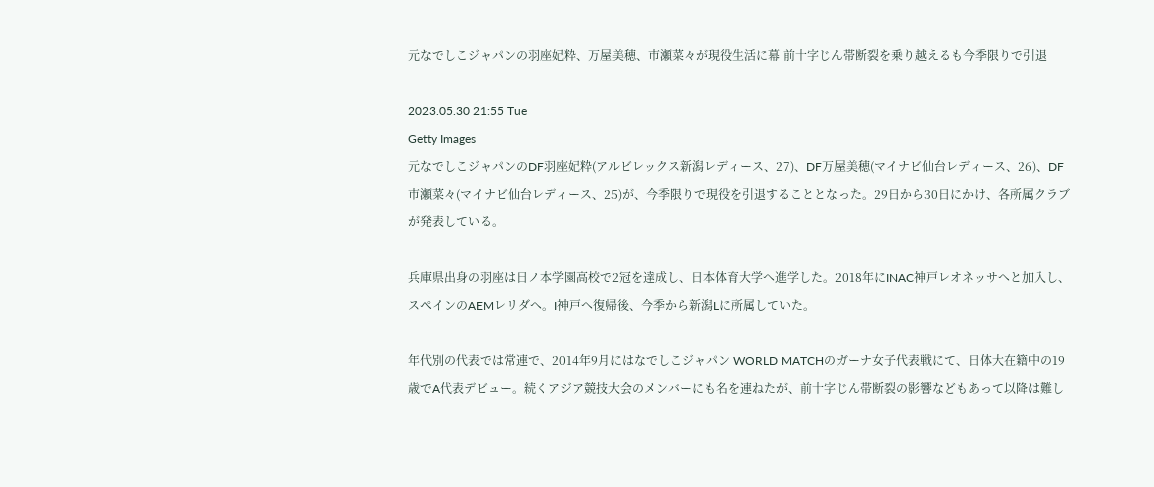元なでしこジャパンの羽座妃粋、万屋美穂、市瀬菜々が現役生活に幕 前十字じん帯断裂を乗り越えるも今季限りで引退

2023.05.30 21:55 Tue
Getty Images
元なでしこジャパンのDF羽座妃粋(アルビレックス新潟レディース、27)、DF万屋美穂(マイナビ仙台レディース、26)、DF市瀬菜々(マイナビ仙台レディース、25)が、今季限りで現役を引退することとなった。29日から30日にかけ、各所属クラブが発表している。

兵庫県出身の羽座は日ノ本学園高校で2冠を達成し、日本体育大学へ進学した。2018年にINAC神戸レオネッサへと加入し、スペインのAEMレリダへ。I神戸へ復帰後、今季から新潟Lに所属していた。

年代別の代表では常連で、2014年9月にはなでしこジャパン WORLD MATCHのガーナ女子代表戦にて、日体大在籍中の19歳でA代表デビュー。続くアジア競技大会のメンバーにも名を連ねたが、前十字じん帯断裂の影響などもあって以降は難し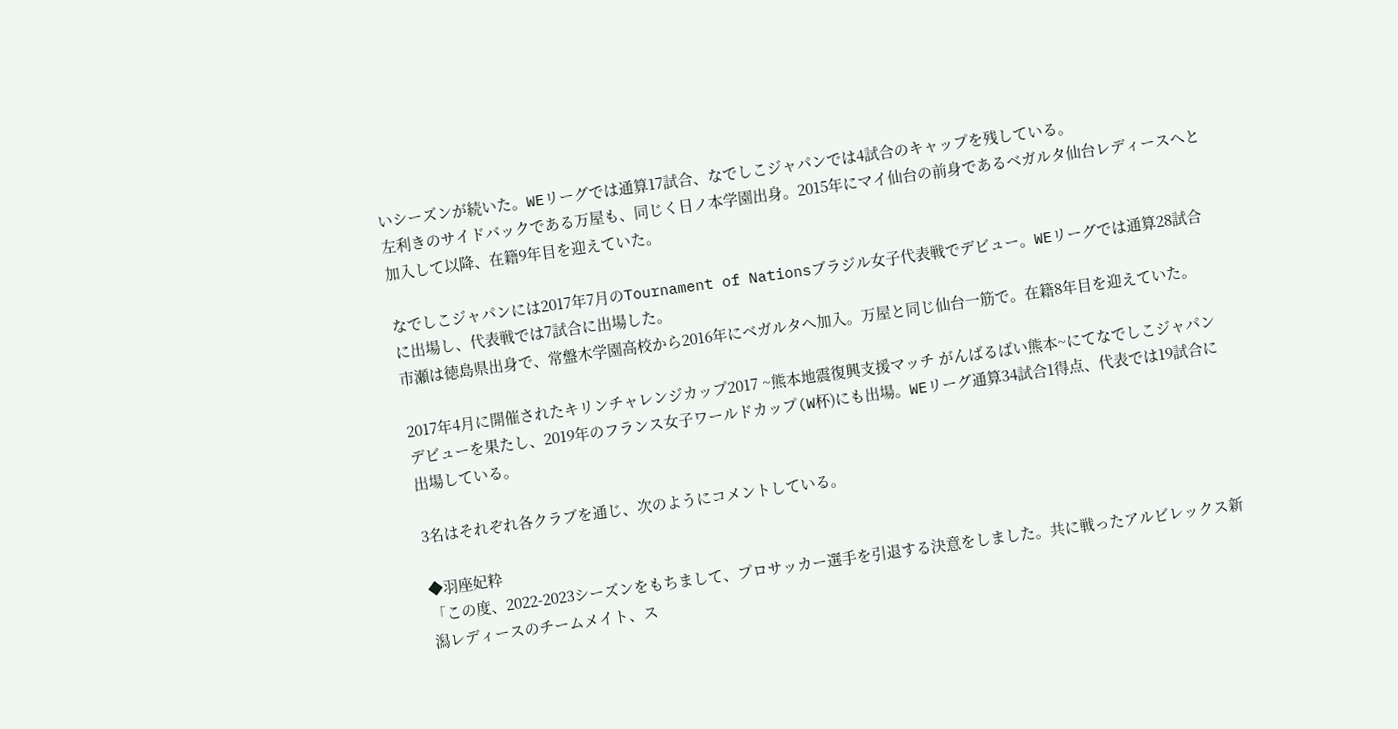いシーズンが続いた。WEリーグでは通算17試合、なでしこジャパンでは4試合のキャップを残している。
左利きのサイドバックである万屋も、同じく日ノ本学園出身。2015年にマイ仙台の前身であるベガルタ仙台レディースへと加入して以降、在籍9年目を迎えていた。

なでしこジャパンには2017年7月のTournament of Nationsブラジル女子代表戦でデビュー。WEリーグでは通算28試合に出場し、代表戦では7試合に出場した。
市瀬は徳島県出身で、常盤木学園高校から2016年にベガルタへ加入。万屋と同じ仙台一筋で。在籍8年目を迎えていた。

2017年4月に開催されたキリンチャレンジカップ2017 ~熊本地震復興支援マッチ がんばるばい熊本~にてなでしこジャパンデビューを果たし、2019年のフランス女子ワールドカップ(W杯)にも出場。WEリーグ通算34試合1得点、代表では19試合に出場している。

3名はそれぞれ各クラブを通じ、次のようにコメントしている。

◆羽座妃粋
「この度、2022-2023シーズンをもちまして、プロサッカー選手を引退する決意をしました。共に戦ったアルビレックス新潟レディースのチームメイト、ス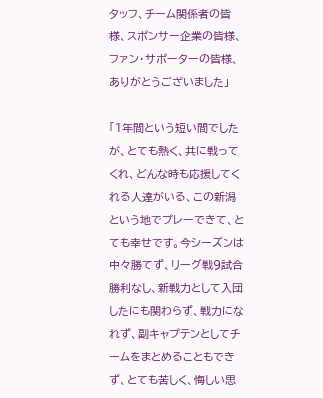タッフ、チーム関係者の皆様、スポンサー企業の皆様、ファン・サポーターの皆様、ありがとうございました」

「1年間という短い間でしたが、とても熱く、共に戦ってくれ、どんな時も応援してくれる人達がいる、この新潟という地でプレーできて、とても幸せです。今シーズンは中々勝てず、リーグ戦9試合勝利なし、新戦力として入団したにも関わらず、戦力になれず、副キャプテンとしてチームをまとめることもできず、とても苦しく、悔しい思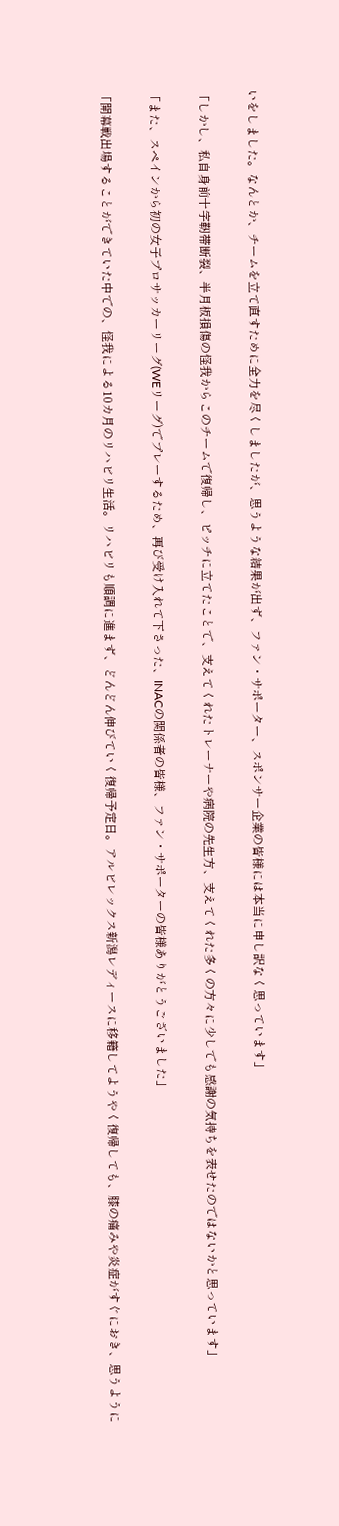いをしました。なんとか、チームを立て直すために全力を尽くしましたが、思うような結果が出ず、ファン・サポーター、スポンサー企業の皆様には本当に申し訳なく思っています」

「しかし、私自身前十字靭帯断裂、半月板損傷の怪我からこのチームで復帰し、ピッチに立てたことで、支えてくれたトレーナーや病院の先生方、支えてくれた多くの方々に少しでも感謝の気持ちを表せたのではないかと思っています」

「また、スペインから初の女子プロサッカーリーグ(WEリーグ)でプレーするため、再び受け入れて下さった、INACの関係者の皆様、ファン・サポーターの皆様ありがとうございました」

「開幕戦出場することができていた中での、怪我による10カ月のリハビリ生活。リハビリも順調に進まず、どんどん伸びていく復帰予定日。アルビレックス新潟レディースに移籍してようやく復帰しても、膝の痛みや炎症がすぐにおき、思うように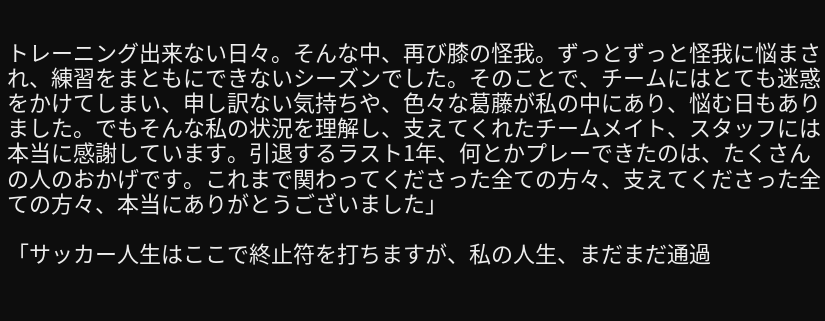トレーニング出来ない日々。そんな中、再び膝の怪我。ずっとずっと怪我に悩まされ、練習をまともにできないシーズンでした。そのことで、チームにはとても迷惑をかけてしまい、申し訳ない気持ちや、色々な葛藤が私の中にあり、悩む日もありました。でもそんな私の状況を理解し、支えてくれたチームメイト、スタッフには本当に感謝しています。引退するラスト1年、何とかプレーできたのは、たくさんの人のおかげです。これまで関わってくださった全ての方々、支えてくださった全ての方々、本当にありがとうございました」

「サッカー人生はここで終止符を打ちますが、私の人生、まだまだ通過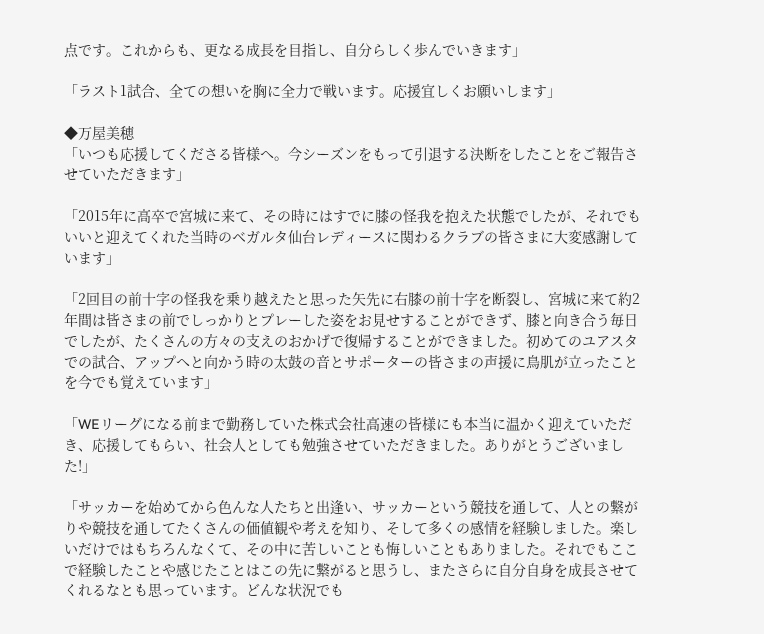点です。これからも、更なる成長を目指し、自分らしく歩んでいきます」

「ラスト1試合、全ての想いを胸に全力で戦います。応援宜しくお願いします」

◆万屋美穂
「いつも応援してくださる皆様へ。今シーズンをもって引退する決断をしたことをご報告させていただきます」

「2015年に高卒で宮城に来て、その時にはすでに膝の怪我を抱えた状態でしたが、それでもいいと迎えてくれた当時のベガルタ仙台レディースに関わるクラブの皆さまに大変感謝しています」

「2回目の前十字の怪我を乗り越えたと思った矢先に右膝の前十字を断裂し、宮城に来て約2年間は皆さまの前でしっかりとプレーした姿をお見せすることができず、膝と向き合う毎日でしたが、たくさんの方々の支えのおかげで復帰することができました。初めてのユアスタでの試合、アップへと向かう時の太鼓の音とサポーターの皆さまの声援に鳥肌が立ったことを今でも覚えています」

「WEリーグになる前まで勤務していた株式会社高速の皆様にも本当に温かく迎えていただき、応援してもらい、社会人としても勉強させていただきました。ありがとうございました!」

「サッカーを始めてから色んな人たちと出逢い、サッカーという競技を通して、人との繋がりや競技を通してたくさんの価値観や考えを知り、そして多くの感情を経験しました。楽しいだけではもちろんなくて、その中に苦しいことも悔しいこともありました。それでもここで経験したことや感じたことはこの先に繋がると思うし、またさらに自分自身を成長させてくれるなとも思っています。どんな状況でも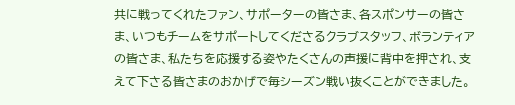共に戦ってくれたファン、サポーターの皆さま、各スポンサーの皆さま、いつもチームをサポートしてくださるクラブスタッフ、ボランティアの皆さま、私たちを応援する姿やたくさんの声援に背中を押され、支えて下さる皆さまのおかげで毎シーズン戦い抜くことができました。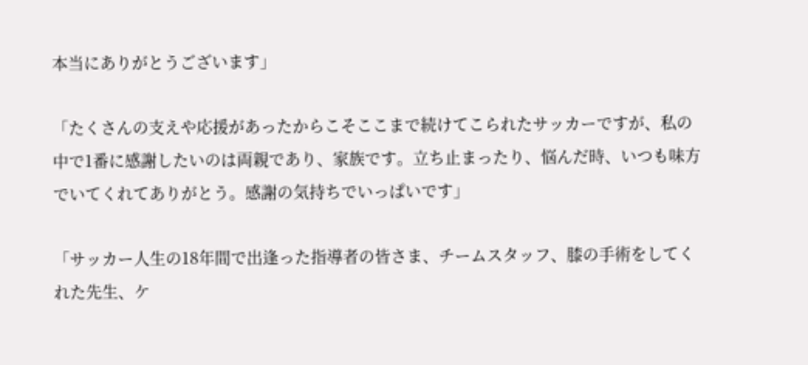本当にありがとうございます」

「たくさんの支えや応援があったからこそここまで続けてこられたサッカーですが、私の中で1番に感謝したいのは両親であり、家族です。立ち止まったり、悩んだ時、いつも味方でいてくれてありがとう。感謝の気持ちでいっぱいです」

「サッカー人生の18年間で出逢った指導者の皆さま、チームスタッフ、膝の手術をしてくれた先生、ケ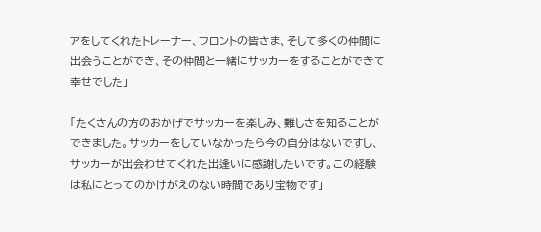アをしてくれたトレーナー、フロントの皆さま、そして多くの仲間に出会うことができ、その仲間と一緒にサッカーをすることができて幸せでした」

「たくさんの方のおかげでサッカーを楽しみ、難しさを知ることができました。サッカーをしていなかったら今の自分はないですし、サッカーが出会わせてくれた出逢いに感謝したいです。この経験は私にとってのかけがえのない時間であり宝物です」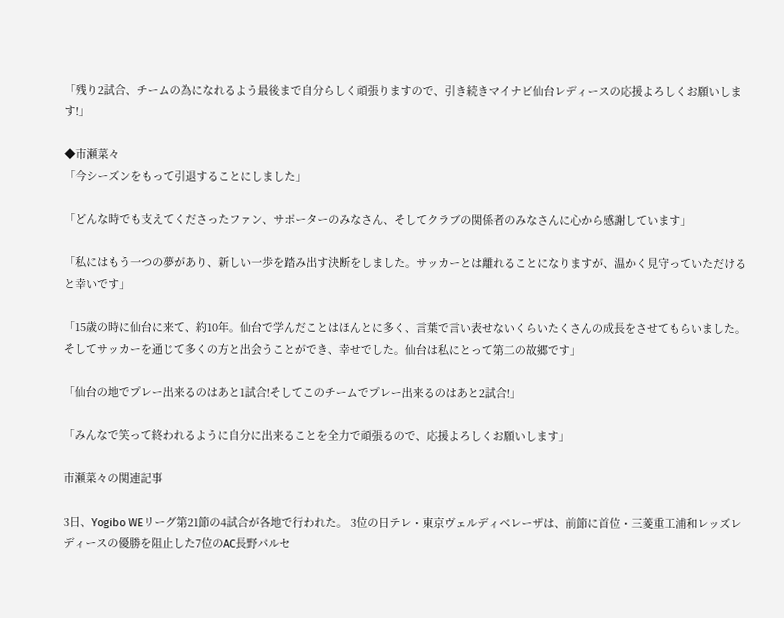「残り2試合、チームの為になれるよう最後まで自分らしく頑張りますので、引き続きマイナビ仙台レディースの応援よろしくお願いします!」

◆市瀬菜々
「今シーズンをもって引退することにしました」

「どんな時でも支えてくださったファン、サポーターのみなさん、そしてクラブの関係者のみなさんに心から感謝しています」

「私にはもう一つの夢があり、新しい一歩を踏み出す決断をしました。サッカーとは離れることになりますが、温かく見守っていただけると幸いです」

「15歳の時に仙台に来て、約10年。仙台で学んだことはほんとに多く、言葉で言い表せないくらいたくさんの成長をさせてもらいました。そしてサッカーを通じて多くの方と出会うことができ、幸せでした。仙台は私にとって第二の故郷です」

「仙台の地でプレー出来るのはあと1試合!そしてこのチームでプレー出来るのはあと2試合!」

「みんなで笑って終われるように自分に出来ることを全力で頑張るので、応援よろしくお願いします」

市瀬菜々の関連記事

3日、Yogibo WEリーグ第21節の4試合が各地で行われた。 3位の日テレ・東京ヴェルディベレーザは、前節に首位・三菱重工浦和レッズレディースの優勝を阻止した7位のAC長野パルセ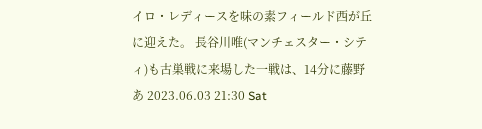イロ・レディースを味の素フィールド西が丘に迎えた。 長谷川唯(マンチェスター・シティ)も古巣戦に来場した一戦は、14分に藤野あ 2023.06.03 21:30 Sat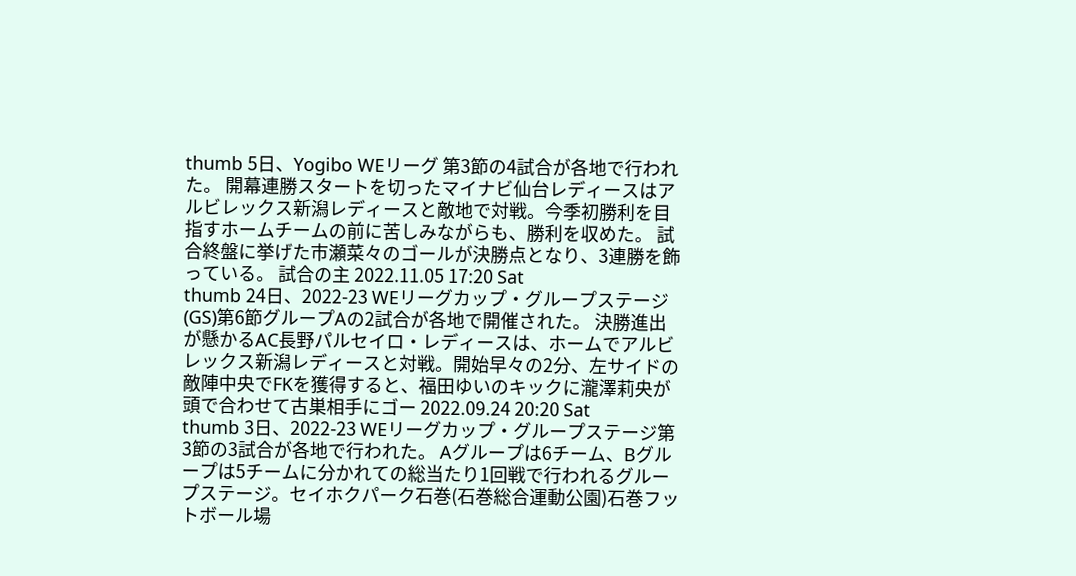thumb 5日、Yogibo WEリーグ 第3節の4試合が各地で行われた。 開幕連勝スタートを切ったマイナビ仙台レディースはアルビレックス新潟レディースと敵地で対戦。今季初勝利を目指すホームチームの前に苦しみながらも、勝利を収めた。 試合終盤に挙げた市瀬菜々のゴールが決勝点となり、3連勝を飾っている。 試合の主 2022.11.05 17:20 Sat
thumb 24日、2022-23 WEリーグカップ・グループステージ(GS)第6節グループAの2試合が各地で開催された。 決勝進出が懸かるAC長野パルセイロ・レディースは、ホームでアルビレックス新潟レディースと対戦。開始早々の2分、左サイドの敵陣中央でFKを獲得すると、福田ゆいのキックに瀧澤莉央が頭で合わせて古巣相手にゴー 2022.09.24 20:20 Sat
thumb 3日、2022-23 WEリーグカップ・グループステージ第3節の3試合が各地で行われた。 Aグループは6チーム、Bグループは5チームに分かれての総当たり1回戦で行われるグループステージ。セイホクパーク石巻(石巻総合運動公園)石巻フットボール場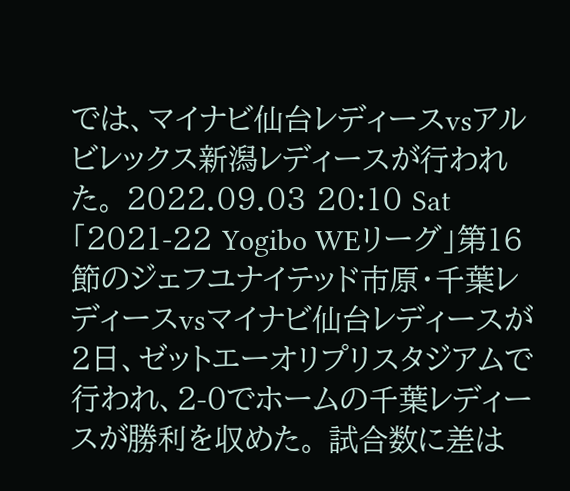では、マイナビ仙台レディースvsアルビレックス新潟レディースが行われた。 2022.09.03 20:10 Sat
「2021-22 Yogibo WEリーグ」第16節のジェフユナイテッド市原・千葉レディースvsマイナビ仙台レディースが2日、ゼットエーオリプリスタジアムで行われ、2-0でホームの千葉レディースが勝利を収めた。 試合数に差は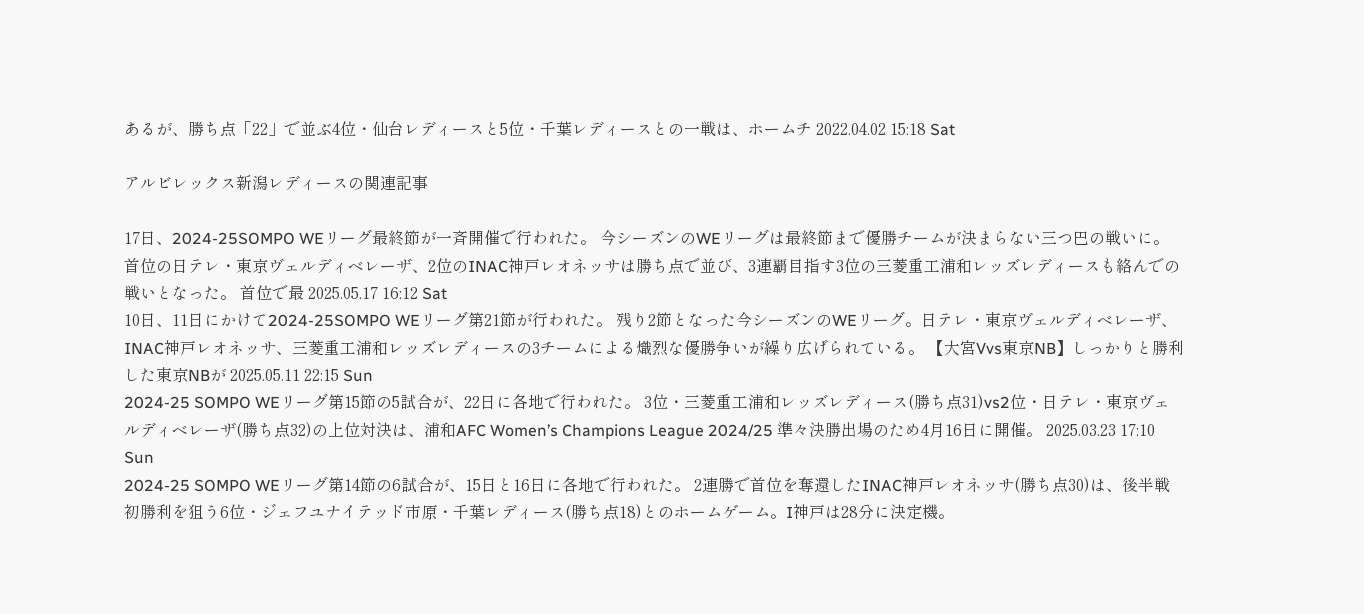あるが、勝ち点「22」で並ぶ4位・仙台レディースと5位・千葉レディースとの一戦は、ホームチ 2022.04.02 15:18 Sat

アルビレックス新潟レディースの関連記事

17日、2024-25SOMPO WEリーグ最終節が一斉開催で行われた。 今シーズンのWEリーグは最終節まで優勝チームが決まらない三つ巴の戦いに。首位の日テレ・東京ヴェルディベレーザ、2位のINAC神戸レオネッサは勝ち点で並び、3連覇目指す3位の三菱重工浦和レッズレディースも絡んでの戦いとなった。 首位で最 2025.05.17 16:12 Sat
10日、11日にかけて2024-25SOMPO WEリーグ第21節が行われた。 残り2節となった今シーズンのWEリーグ。日テレ・東京ヴェルディベレーザ、INAC神戸レオネッサ、三菱重工浦和レッズレディースの3チームによる熾烈な優勝争いが繰り広げられている。 【大宮Vvs東京NB】しっかりと勝利した東京NBが 2025.05.11 22:15 Sun
2024-25 SOMPO WEリーグ第15節の5試合が、22日に各地で行われた。 3位・三菱重工浦和レッズレディース(勝ち点31)vs2位・日テレ・東京ヴェルディベレーザ(勝ち点32)の上位対決は、浦和AFC Women’s Champions League 2024/25 準々決勝出場のため4月16日に開催。 2025.03.23 17:10 Sun
2024-25 SOMPO WEリーグ第14節の6試合が、15日と16日に各地で行われた。 2連勝で首位を奪還したINAC神戸レオネッサ(勝ち点30)は、後半戦初勝利を狙う6位・ジェフユナイテッド市原・千葉レディース(勝ち点18)とのホームゲーム。I神戸は28分に決定機。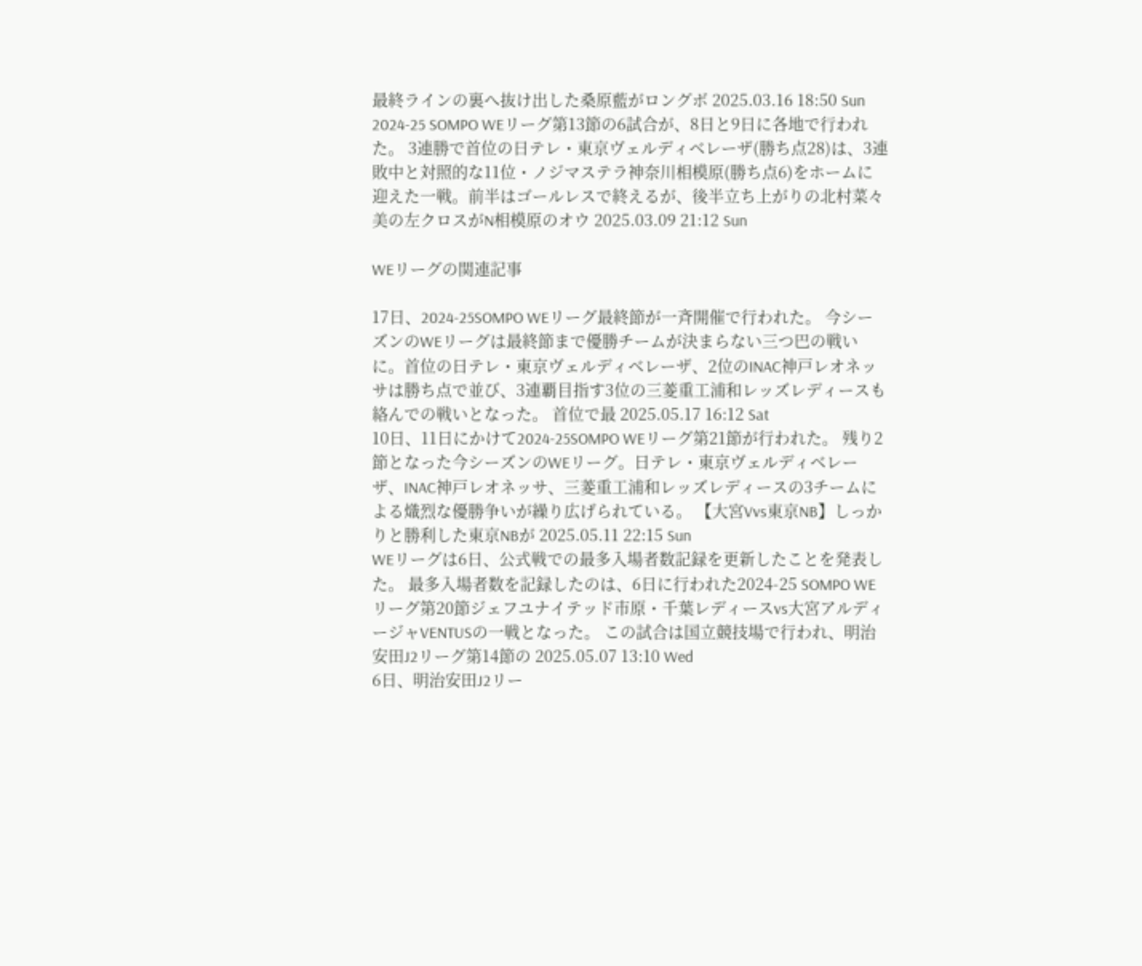最終ラインの裏へ抜け出した桑原藍がロングボ 2025.03.16 18:50 Sun
2024-25 SOMPO WEリーグ第13節の6試合が、8日と9日に各地で行われた。 3連勝で首位の日テレ・東京ヴェルディベレーザ(勝ち点28)は、3連敗中と対照的な11位・ノジマステラ神奈川相模原(勝ち点6)をホームに迎えた一戦。前半はゴールレスで終えるが、後半立ち上がりの北村菜々美の左クロスがN相模原のオウ 2025.03.09 21:12 Sun

WEリーグの関連記事

17日、2024-25SOMPO WEリーグ最終節が一斉開催で行われた。 今シーズンのWEリーグは最終節まで優勝チームが決まらない三つ巴の戦いに。首位の日テレ・東京ヴェルディベレーザ、2位のINAC神戸レオネッサは勝ち点で並び、3連覇目指す3位の三菱重工浦和レッズレディースも絡んでの戦いとなった。 首位で最 2025.05.17 16:12 Sat
10日、11日にかけて2024-25SOMPO WEリーグ第21節が行われた。 残り2節となった今シーズンのWEリーグ。日テレ・東京ヴェルディベレーザ、INAC神戸レオネッサ、三菱重工浦和レッズレディースの3チームによる熾烈な優勝争いが繰り広げられている。 【大宮Vvs東京NB】しっかりと勝利した東京NBが 2025.05.11 22:15 Sun
WEリーグは6日、公式戦での最多入場者数記録を更新したことを発表した。 最多入場者数を記録したのは、6日に行われた2024-25 SOMPO WEリーグ第20節ジェフユナイテッド市原・千葉レディースvs大宮アルディージャVENTUSの一戦となった。 この試合は国立競技場で行われ、明治安田J2リーグ第14節の 2025.05.07 13:10 Wed
6日、明治安田J2リー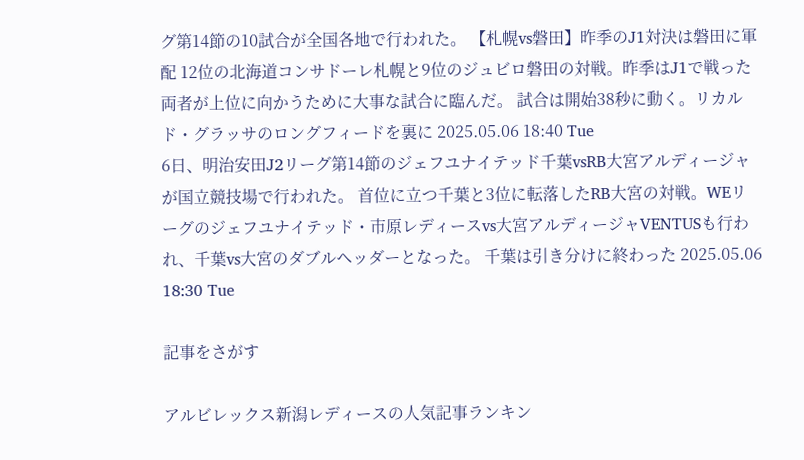グ第14節の10試合が全国各地で行われた。 【札幌vs磐田】昨季のJ1対決は磐田に軍配 12位の北海道コンサドーレ札幌と9位のジュビロ磐田の対戦。昨季はJ1で戦った両者が上位に向かうために大事な試合に臨んだ。 試合は開始38秒に動く。リカルド・グラッサのロングフィードを裏に 2025.05.06 18:40 Tue
6日、明治安田J2リーグ第14節のジェフユナイテッド千葉vsRB大宮アルディージャが国立競技場で行われた。 首位に立つ千葉と3位に転落したRB大宮の対戦。WEリーグのジェフユナイテッド・市原レディースvs大宮アルディージャVENTUSも行われ、千葉vs大宮のダブルヘッダーとなった。 千葉は引き分けに終わった 2025.05.06 18:30 Tue

記事をさがす

アルビレックス新潟レディースの人気記事ランキン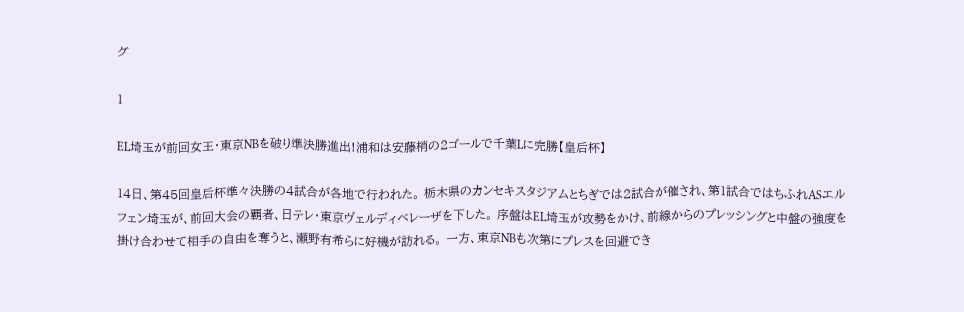グ

1

EL埼玉が前回女王・東京NBを破り準決勝進出!浦和は安藤梢の2ゴールで千葉Lに完勝【皇后杯】

14日、第45回皇后杯準々決勝の4試合が各地で行われた。 栃木県のカンセキスタジアムとちぎでは2試合が催され、第1試合ではちふれASエルフェン埼玉が、前回大会の覇者、日テレ・東京ヴェルディベレーザを下した。 序盤はEL埼玉が攻勢をかけ、前線からのプレッシングと中盤の強度を掛け合わせて相手の自由を奪うと、瀬野有希らに好機が訪れる。 一方、東京NBも次第にプレスを回避でき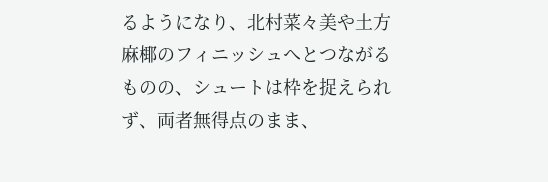るようになり、北村菜々美や土方麻椰のフィニッシュへとつながるものの、シュートは枠を捉えられず、両者無得点のまま、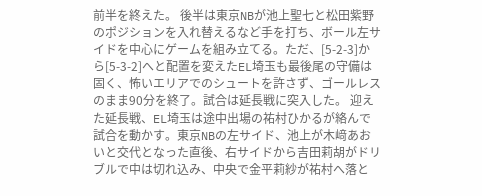前半を終えた。 後半は東京NBが池上聖七と松田紫野のポジションを入れ替えるなど手を打ち、ボール左サイドを中心にゲームを組み立てる。ただ、[5-2-3]から[5-3-2]へと配置を変えたEL埼玉も最後尾の守備は固く、怖いエリアでのシュートを許さず、ゴールレスのまま90分を終了。試合は延長戦に突入した。 迎えた延長戦、EL埼玉は途中出場の祐村ひかるが絡んで試合を動かす。東京NBの左サイド、池上が木﨑あおいと交代となった直後、右サイドから吉田莉胡がドリブルで中は切れ込み、中央で金平莉紗が祐村へ落と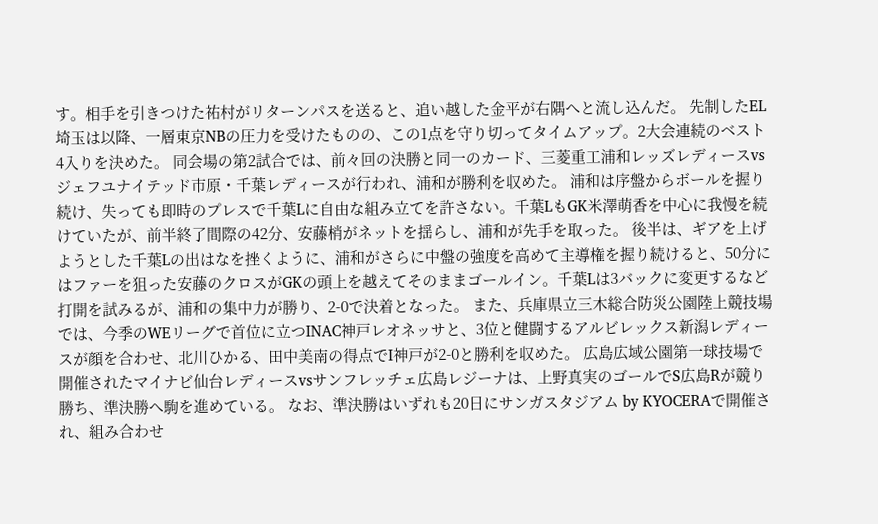す。相手を引きつけた祐村がリターンパスを送ると、追い越した金平が右隅へと流し込んだ。 先制したEL埼玉は以降、一層東京NBの圧力を受けたものの、この1点を守り切ってタイムアップ。2大会連続のベスト4入りを決めた。 同会場の第2試合では、前々回の決勝と同一のカード、三菱重工浦和レッズレディースvsジェフユナイテッド市原・千葉レディースが行われ、浦和が勝利を収めた。 浦和は序盤からボールを握り続け、失っても即時のプレスで千葉Lに自由な組み立てを許さない。千葉LもGK米澤萌香を中心に我慢を続けていたが、前半終了間際の42分、安藤梢がネットを揺らし、浦和が先手を取った。 後半は、ギアを上げようとした千葉Lの出はなを挫くように、浦和がさらに中盤の強度を高めて主導権を握り続けると、50分にはファーを狙った安藤のクロスがGKの頭上を越えてそのままゴールイン。千葉Lは3バックに変更するなど打開を試みるが、浦和の集中力が勝り、2-0で決着となった。 また、兵庫県立三木総合防災公園陸上競技場では、今季のWEリーグで首位に立つINAC神戸レオネッサと、3位と健闘するアルビレックス新潟レディースが顔を合わせ、北川ひかる、田中美南の得点でI神戸が2-0と勝利を収めた。 広島広域公園第一球技場で開催されたマイナビ仙台レディースvsサンフレッチェ広島レジーナは、上野真実のゴールでS広島Rが競り勝ち、準決勝へ駒を進めている。 なお、準決勝はいずれも20日にサンガスタジアム by KYOCERAで開催され、組み合わせ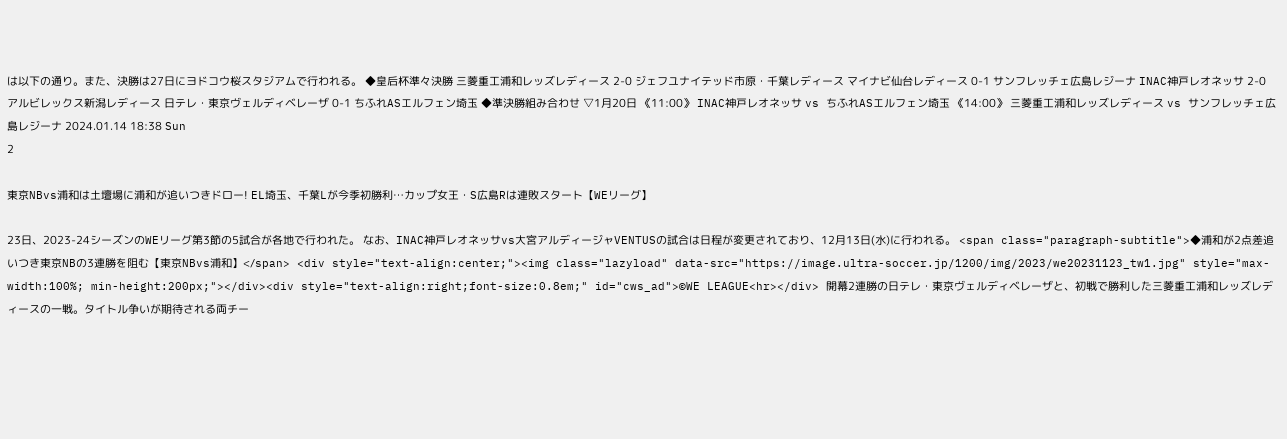は以下の通り。また、決勝は27日にヨドコウ桜スタジアムで行われる。 ◆皇后杯準々決勝 三菱重工浦和レッズレディース 2-0 ジェフユナイテッド市原・千葉レディース マイナビ仙台レディース 0-1 サンフレッチェ広島レジーナ INAC神戸レオネッサ 2-0 アルビレックス新潟レディース 日テレ・東京ヴェルディベレーザ 0-1 ちふれASエルフェン埼玉 ◆準決勝組み合わせ ▽1月20日 《11:00》 INAC神戸レオネッサ vs ちふれASエルフェン埼玉 《14:00》 三菱重工浦和レッズレディース vs サンフレッチェ広島レジーナ 2024.01.14 18:38 Sun
2

東京NBvs浦和は土壇場に浦和が追いつきドロー! EL埼玉、千葉Lが今季初勝利…カップ女王・S広島Rは連敗スタート【WEリーグ】

23日、2023-24シーズンのWEリーグ第3節の5試合が各地で行われた。 なお、INAC神戸レオネッサvs大宮アルディージャVENTUSの試合は日程が変更されており、12月13日(水)に行われる。 <span class="paragraph-subtitle">◆浦和が2点差追いつき東京NBの3連勝を阻む【東京NBvs浦和】</span> <div style="text-align:center;"><img class="lazyload" data-src="https://image.ultra-soccer.jp/1200/img/2023/we20231123_tw1.jpg" style="max-width:100%; min-height:200px;"></div><div style="text-align:right;font-size:0.8em;" id="cws_ad">©WE LEAGUE<hr></div> 開幕2連勝の日テレ・東京ヴェルディベレーザと、初戦で勝利した三菱重工浦和レッズレディースの一戦。タイトル争いが期待される両チー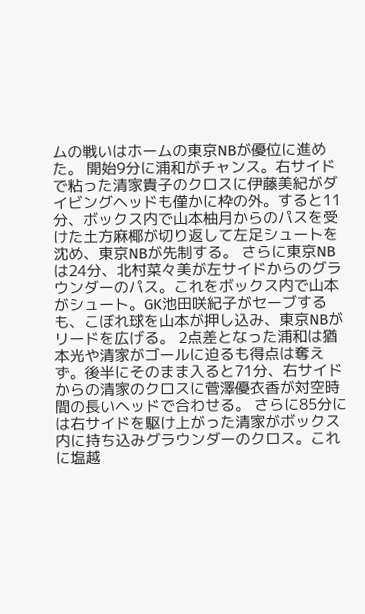ムの戦いはホームの東京NBが優位に進めた。 開始9分に浦和がチャンス。右サイドで粘った清家貴子のクロスに伊藤美紀がダイビングヘッドも僅かに枠の外。すると11分、ボックス内で山本柚月からのパスを受けた土方麻椰が切り返して左足シュートを沈め、東京NBが先制する。 さらに東京NBは24分、北村菜々美が左サイドからのグラウンダーのパス。これをボックス内で山本がシュート。GK池田咲紀子がセーブするも、こぼれ球を山本が押し込み、東京NBがリードを広げる。 2点差となった浦和は猶本光や清家がゴールに迫るも得点は奪えず。後半にそのまま入ると71分、右サイドからの清家のクロスに菅澤優衣香が対空時間の長いヘッドで合わせる。 さらに85分には右サイドを駆け上がった清家がボックス内に持ち込みグラウンダーのクロス。これに塩越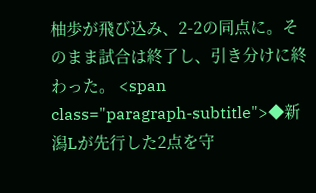柚歩が飛び込み、2-2の同点に。そのまま試合は終了し、引き分けに終わった。 <span class="paragraph-subtitle">◆新潟Lが先行した2点を守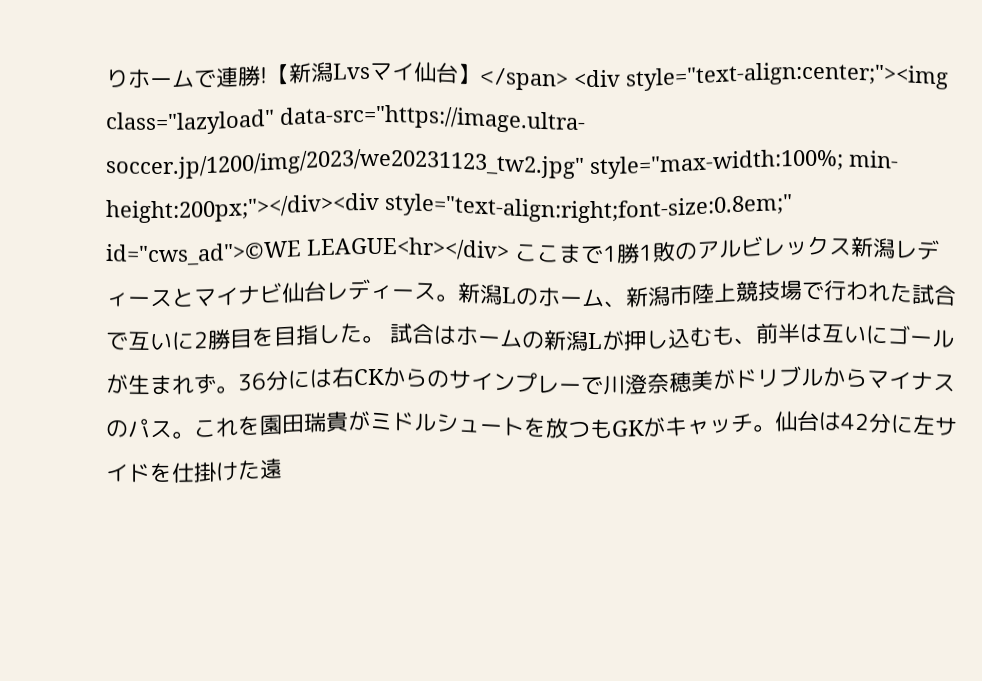りホームで連勝!【新潟Lvsマイ仙台】</span> <div style="text-align:center;"><img class="lazyload" data-src="https://image.ultra-soccer.jp/1200/img/2023/we20231123_tw2.jpg" style="max-width:100%; min-height:200px;"></div><div style="text-align:right;font-size:0.8em;" id="cws_ad">©WE LEAGUE<hr></div> ここまで1勝1敗のアルビレックス新潟レディースとマイナビ仙台レディース。新潟Lのホーム、新潟市陸上競技場で行われた試合で互いに2勝目を目指した。 試合はホームの新潟Lが押し込むも、前半は互いにゴールが生まれず。36分には右CKからのサインプレーで川澄奈穂美がドリブルからマイナスのパス。これを園田瑞貴がミドルシュートを放つもGKがキャッチ。仙台は42分に左サイドを仕掛けた遠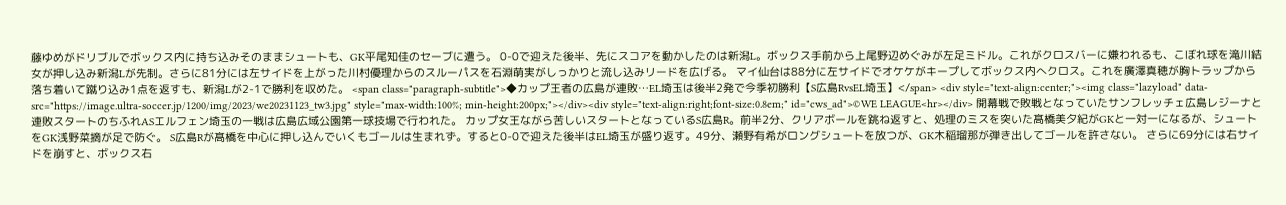藤ゆめがドリブルでボックス内に持ち込みそのままシュートも、GK平尾知佳のセーブに遭う。 0-0で迎えた後半、先にスコアを動かしたのは新潟L。ボックス手前から上尾野辺めぐみが左足ミドル。これがクロスバーに嫌われるも、こぼれ球を滝川結女が押し込み新潟Lが先制。さらに81分には左サイドを上がった川村優理からのスルーパスを石淵萌実がしっかりと流し込みリードを広げる。 マイ仙台は88分に左サイドでオケケがキープしてボックス内へクロス。これを廣澤真穂が胸トラップから落ち着いて蹴り込み1点を返すも、新潟Lが2-1で勝利を収めた。 <span class="paragraph-subtitle">◆カップ王者の広島が連敗…EL埼玉は後半2発で今季初勝利【S広島RvsEL埼玉】</span> <div style="text-align:center;"><img class="lazyload" data-src="https://image.ultra-soccer.jp/1200/img/2023/we20231123_tw3.jpg" style="max-width:100%; min-height:200px;"></div><div style="text-align:right;font-size:0.8em;" id="cws_ad">©WE LEAGUE<hr></div> 開幕戦で敗戦となっていたサンフレッチェ広島レジーナと連敗スタートのちふれASエルフェン埼玉の一戦は広島広域公園第一球技場で行われた。 カップ女王ながら苦しいスタートとなっているS広島R。前半2分、クリアボールを跳ね返すと、処理のミスを突いた髙橋美夕紀がGKと一対一になるが、シュートをGK浅野菜摘が足で防ぐ。 S広島Rが髙橋を中心に押し込んでいくもゴールは生まれず。すると0-0で迎えた後半はEL埼玉が盛り返す。49分、瀬野有希がロングシュートを放つが、GK木稲瑠那が弾き出してゴールを許さない。 さらに69分には右サイドを崩すと、ボックス右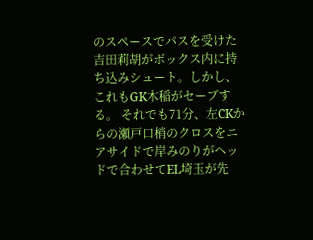のスペースでパスを受けた吉田莉胡がボックス内に持ち込みシュート。しかし、これもGK木稲がセーブする。 それでも71分、左CKからの瀬戸口梢のクロスをニアサイドで岸みのりがヘッドで合わせてEL埼玉が先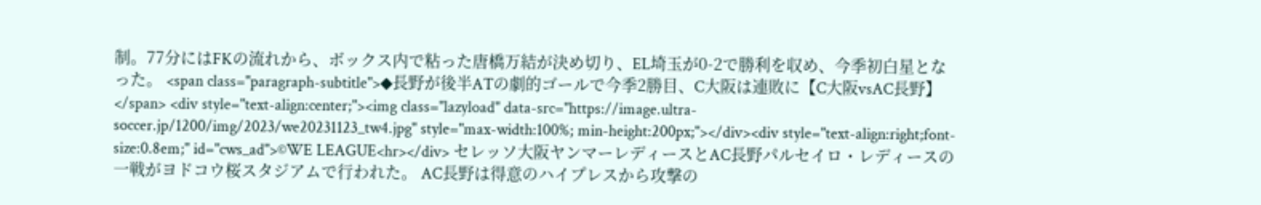制。77分にはFKの流れから、ボックス内で粘った唐橋万結が決め切り、EL埼玉が0-2で勝利を収め、今季初白星となった。 <span class="paragraph-subtitle">◆長野が後半ATの劇的ゴールで今季2勝目、C大阪は連敗に【C大阪vsAC長野】</span> <div style="text-align:center;"><img class="lazyload" data-src="https://image.ultra-soccer.jp/1200/img/2023/we20231123_tw4.jpg" style="max-width:100%; min-height:200px;"></div><div style="text-align:right;font-size:0.8em;" id="cws_ad">©WE LEAGUE<hr></div> セレッソ大阪ヤンマーレディースとAC長野パルセイロ・レディースの一戦がヨドコウ桜スタジアムで行われた。 AC長野は得意のハイプレスから攻撃の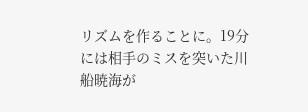リズムを作ることに。19分には相手のミスを突いた川船暁海が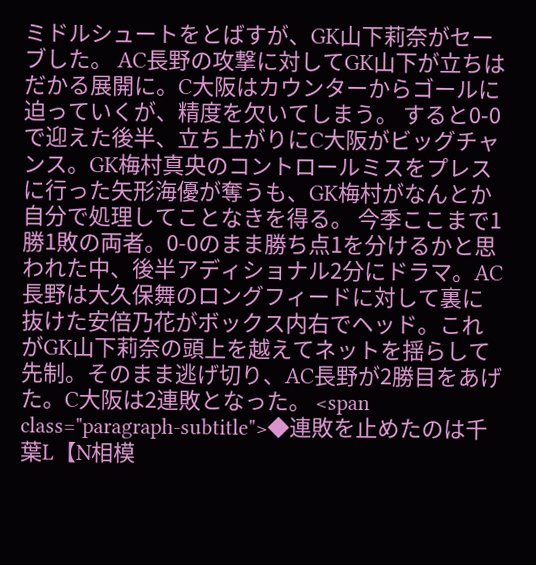ミドルシュートをとばすが、GK山下莉奈がセーブした。 AC長野の攻撃に対してGK山下が立ちはだかる展開に。C大阪はカウンターからゴールに迫っていくが、精度を欠いてしまう。 すると0-0で迎えた後半、立ち上がりにC大阪がビッグチャンス。GK梅村真央のコントロールミスをプレスに行った矢形海優が奪うも、GK梅村がなんとか自分で処理してことなきを得る。 今季ここまで1勝1敗の両者。0-0のまま勝ち点1を分けるかと思われた中、後半アディショナル2分にドラマ。AC長野は大久保舞のロングフィードに対して裏に抜けた安倍乃花がボックス内右でヘッド。これがGK山下莉奈の頭上を越えてネットを揺らして先制。そのまま逃げ切り、AC長野が2勝目をあげた。C大阪は2連敗となった。 <span class="paragraph-subtitle">◆連敗を止めたのは千葉L【N相模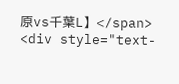原vs千葉L】</span> <div style="text-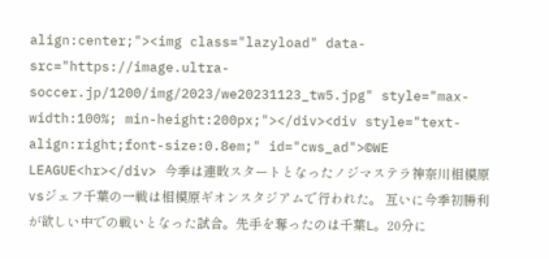align:center;"><img class="lazyload" data-src="https://image.ultra-soccer.jp/1200/img/2023/we20231123_tw5.jpg" style="max-width:100%; min-height:200px;"></div><div style="text-align:right;font-size:0.8em;" id="cws_ad">©WE LEAGUE<hr></div> 今季は連敗スタートとなったノジマステラ神奈川相模原vsジェフ千葉の一戦は相模原ギオンスタジアムで行われた。 互いに今季初勝利が欲しい中での戦いとなった試合。先手を奪ったのは千葉L。20分に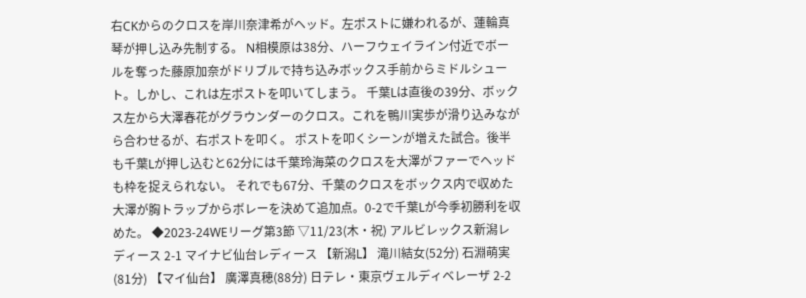右CKからのクロスを岸川奈津希がヘッド。左ポストに嫌われるが、蓮輪真琴が押し込み先制する。 N相模原は38分、ハーフウェイライン付近でボールを奪った藤原加奈がドリブルで持ち込みボックス手前からミドルシュート。しかし、これは左ポストを叩いてしまう。 千葉Lは直後の39分、ボックス左から大澤春花がグラウンダーのクロス。これを鴨川実歩が滑り込みながら合わせるが、右ポストを叩く。 ポストを叩くシーンが増えた試合。後半も千葉Lが押し込むと62分には千葉玲海菜のクロスを大澤がファーでヘッドも枠を捉えられない。 それでも67分、千葉のクロスをボックス内で収めた大澤が胸トラップからボレーを決めて追加点。0-2で千葉Lが今季初勝利を収めた。 ◆2023-24WEリーグ第3節 ▽11/23(木・祝) アルビレックス新潟レディース 2-1 マイナビ仙台レディース 【新潟L】 滝川結女(52分) 石淵萌実(81分) 【マイ仙台】 廣澤真穂(88分) 日テレ・東京ヴェルディベレーザ 2-2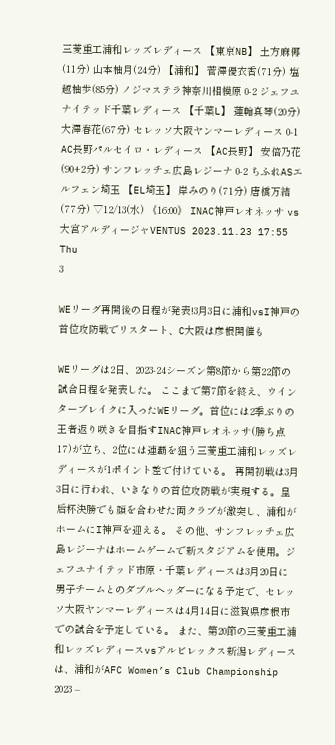三菱重工浦和レッズレディース 【東京NB】 土方麻椰(11分) 山本柚月(24分) 【浦和】 菅澤優衣香(71分) 塩越柚歩(85分) ノジマステラ神奈川相模原 0-2 ジェフユナイテッド千葉レディース 【千葉L】 蓮輪真琴(20分) 大澤春花(67分) セレッソ大阪ヤンマーレディース 0-1 AC長野パルセイロ・レディース 【AC長野】 安倍乃花(90+2分) サンフレッチェ広島レジーナ 0-2 ちふれASエルフェン埼玉 【EL埼玉】 岸みのり(71分) 唐橋万結(77分) ▽12/13(水) 《16:00》 INAC神戸レオネッサ vs 大宮アルディージャVENTUS 2023.11.23 17:55 Thu
3

WEリーグ再開後の日程が発表!3月3日に浦和vsI神戸の首位攻防戦でリスタート、C大阪は彦根開催も

WEリーグは2日、2023-24シーズン第8節から第22節の試合日程を発表した。 ここまで第7節を終え、ウインターブレイクに入ったWEリーグ。首位には2季ぶりの王者返り咲きを目指すINAC神戸レオネッサ(勝ち点17)が立ち、2位には連覇を狙う三菱重工浦和レッズレディースが1ポイント差で付けている。 再開初戦は3月3日に行われ、いきなりの首位攻防戦が実現する。皇后杯決勝でも顔を合わせた両クラブが激突し、浦和がホームにI神戸を迎える。 その他、サンフレッチェ広島レジーナはホームゲームで新スタジアムを使用。ジェフユナイテッド市原・千葉レディースは3月20日に男子チームとのダブルヘッダーになる予定で、セレッソ大阪ヤンマーレディースは4月14日に滋賀県彦根市での試合を予定している。 また、第20節の三菱重工浦和レッズレディースvsアルビレックス新潟レディースは、浦和がAFC Women’s Club Championship 2023 –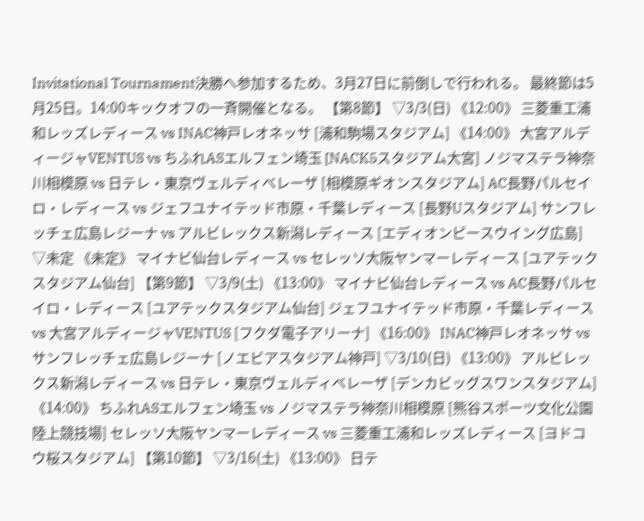Invitational Tournament決勝へ参加するため、3月27日に前倒しで行われる。 最終節は5月25日。14:00キックオフの一斉開催となる。 【第8節】 ▽3/3(日) 《12:00》 三菱重工浦和レッズレディース vs INAC神戸レオネッサ [浦和駒場スタジアム] 《14:00》 大宮アルディージャVENTUS vs ちふれASエルフェン埼玉 [NACK5スタジアム大宮] ノジマステラ神奈川相模原 vs 日テレ・東京ヴェルディベレーザ [相模原ギオンスタジアム] AC長野パルセイロ・レディース vs ジェフユナイテッド市原・千葉レディース [長野Uスタジアム] サンフレッチェ広島レジーナ vs アルビレックス新潟レディース [エディオンピースウイング広島] ▽未定 《未定》 マイナビ仙台レディース vs セレッソ大阪ヤンマーレディース [ユアテックスタジアム仙台] 【第9節】 ▽3/9(土) 《13:00》 マイナビ仙台レディース vs AC長野パルセイロ・レディース [ユアテックスタジアム仙台] ジェフユナイテッド市原・千葉レディース vs 大宮アルディージャVENTUS [フクダ電子アリーナ] 《16:00》 INAC神戸レオネッサ vs サンフレッチェ広島レジーナ [ノエビアスタジアム神戸] ▽3/10(日) 《13:00》 アルビレックス新潟レディース vs 日テレ・東京ヴェルディベレーザ [デンカビッグスワンスタジアム] 《14:00》 ちふれASエルフェン埼玉 vs ノジマステラ神奈川相模原 [熊谷スポーツ文化公園陸上競技場] セレッソ大阪ヤンマーレディース vs 三菱重工浦和レッズレディース [ヨドコウ桜スタジアム] 【第10節】 ▽3/16(土) 《13:00》 日テ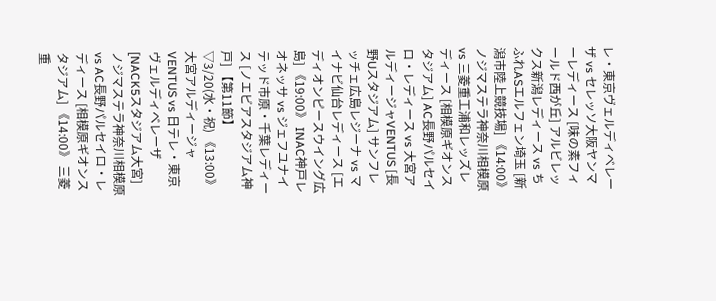レ・東京ヴェルディベレーザ vs セレッソ大阪ヤンマーレディース [味の素フィールド西が丘] アルビレックス新潟レディース vs ちふれASエルフェン埼玉 [新潟市陸上競技場] 《14:00》 ノジマステラ神奈川相模原 vs 三菱重工浦和レッズレディース [相模原ギオンスタジアム] AC長野パルセイロ・レディース vs 大宮アルディージャVENTUS [長野Uスタジアム] サンフレッチェ広島レジーナ vs マイナビ仙台レディース [エディオンピースウイング広島] 《19:00》 INAC神戸レオネッサ vs ジェフユナイテッド市原・千葉レディース [ノエビアスタジアム神戸] 【第11節】 ▽3/20(水・祝) 《13:00》 大宮アルディージャVENTUS vs 日テレ・東京ヴェルディベレーザ [NACK5スタジアム大宮] ノジマステラ神奈川相模原 vs AC長野パルセイロ・レディース [相模原ギオンスタジアム] 《14:00》 三菱重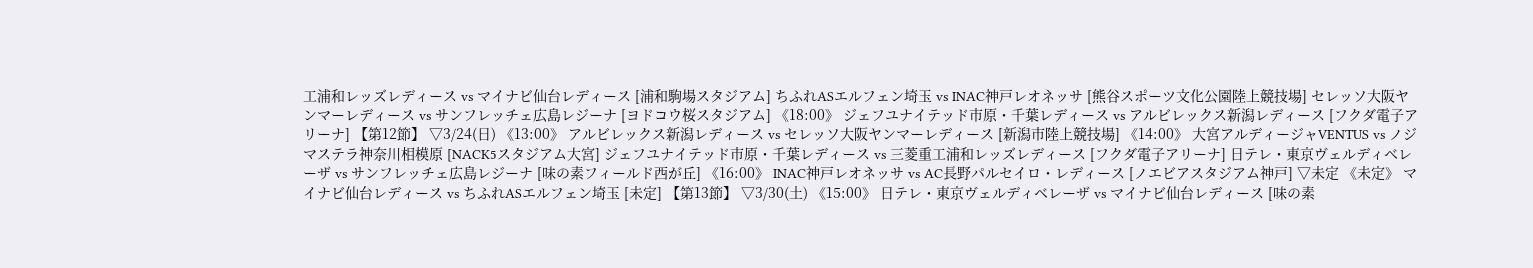工浦和レッズレディース vs マイナビ仙台レディース [浦和駒場スタジアム] ちふれASエルフェン埼玉 vs INAC神戸レオネッサ [熊谷スポーツ文化公園陸上競技場] セレッソ大阪ヤンマーレディース vs サンフレッチェ広島レジーナ [ヨドコウ桜スタジアム] 《18:00》 ジェフユナイテッド市原・千葉レディース vs アルビレックス新潟レディース [フクダ電子アリーナ] 【第12節】 ▽3/24(日) 《13:00》 アルビレックス新潟レディース vs セレッソ大阪ヤンマーレディース [新潟市陸上競技場] 《14:00》 大宮アルディージャVENTUS vs ノジマステラ神奈川相模原 [NACK5スタジアム大宮] ジェフユナイテッド市原・千葉レディース vs 三菱重工浦和レッズレディース [フクダ電子アリーナ] 日テレ・東京ヴェルディベレーザ vs サンフレッチェ広島レジーナ [味の素フィールド西が丘] 《16:00》 INAC神戸レオネッサ vs AC長野パルセイロ・レディース [ノエビアスタジアム神戸] ▽未定 《未定》 マイナビ仙台レディース vs ちふれASエルフェン埼玉 [未定] 【第13節】 ▽3/30(土) 《15:00》 日テレ・東京ヴェルディベレーザ vs マイナビ仙台レディース [味の素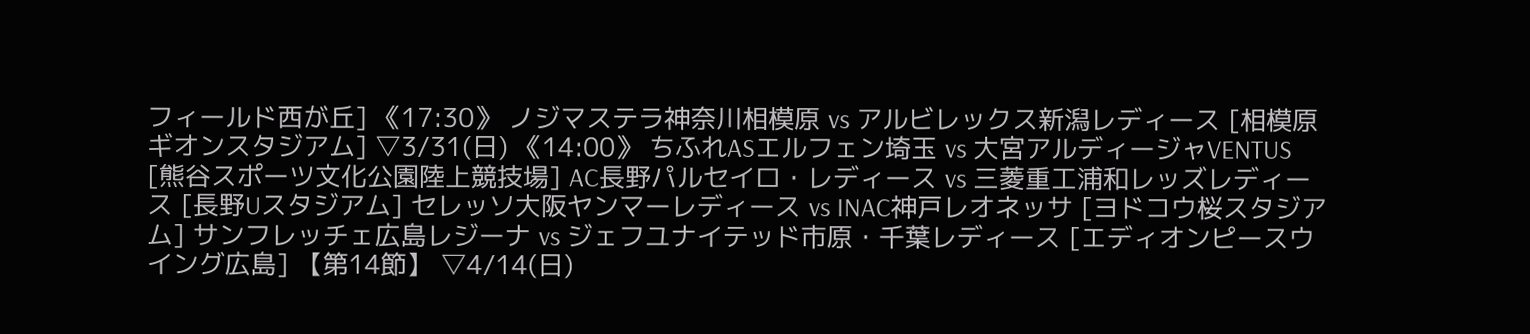フィールド西が丘] 《17:30》 ノジマステラ神奈川相模原 vs アルビレックス新潟レディース [相模原ギオンスタジアム] ▽3/31(日) 《14:00》 ちふれASエルフェン埼玉 vs 大宮アルディージャVENTUS [熊谷スポーツ文化公園陸上競技場] AC長野パルセイロ・レディース vs 三菱重工浦和レッズレディース [長野Uスタジアム] セレッソ大阪ヤンマーレディース vs INAC神戸レオネッサ [ヨドコウ桜スタジアム] サンフレッチェ広島レジーナ vs ジェフユナイテッド市原・千葉レディース [エディオンピースウイング広島] 【第14節】 ▽4/14(日)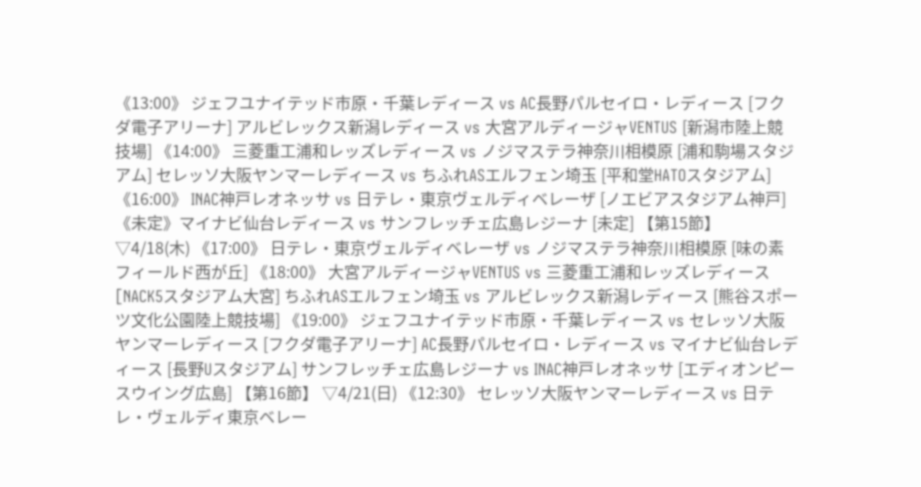《13:00》 ジェフユナイテッド市原・千葉レディース vs AC長野パルセイロ・レディース [フクダ電子アリーナ] アルビレックス新潟レディース vs 大宮アルディージャVENTUS [新潟市陸上競技場] 《14:00》 三菱重工浦和レッズレディース vs ノジマステラ神奈川相模原 [浦和駒場スタジアム] セレッソ大阪ヤンマーレディース vs ちふれASエルフェン埼玉 [平和堂HATOスタジアム] 《16:00》 INAC神戸レオネッサ vs 日テレ・東京ヴェルディベレーザ [ノエビアスタジアム神戸] 《未定》マイナビ仙台レディース vs サンフレッチェ広島レジーナ [未定] 【第15節】 ▽4/18(木) 《17:00》 日テレ・東京ヴェルディベレーザ vs ノジマステラ神奈川相模原 [味の素フィールド西が丘] 《18:00》 大宮アルディージャVENTUS vs 三菱重工浦和レッズレディース [NACK5スタジアム大宮] ちふれASエルフェン埼玉 vs アルビレックス新潟レディース [熊谷スポーツ文化公園陸上競技場] 《19:00》 ジェフユナイテッド市原・千葉レディース vs セレッソ大阪ヤンマーレディース [フクダ電子アリーナ] AC長野パルセイロ・レディース vs マイナビ仙台レディース [長野Uスタジアム] サンフレッチェ広島レジーナ vs INAC神戸レオネッサ [エディオンピースウイング広島] 【第16節】 ▽4/21(日) 《12:30》 セレッソ大阪ヤンマーレディース vs 日テレ・ヴェルディ東京ベレー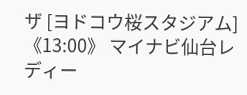ザ [ヨドコウ桜スタジアム] 《13:00》 マイナビ仙台レディー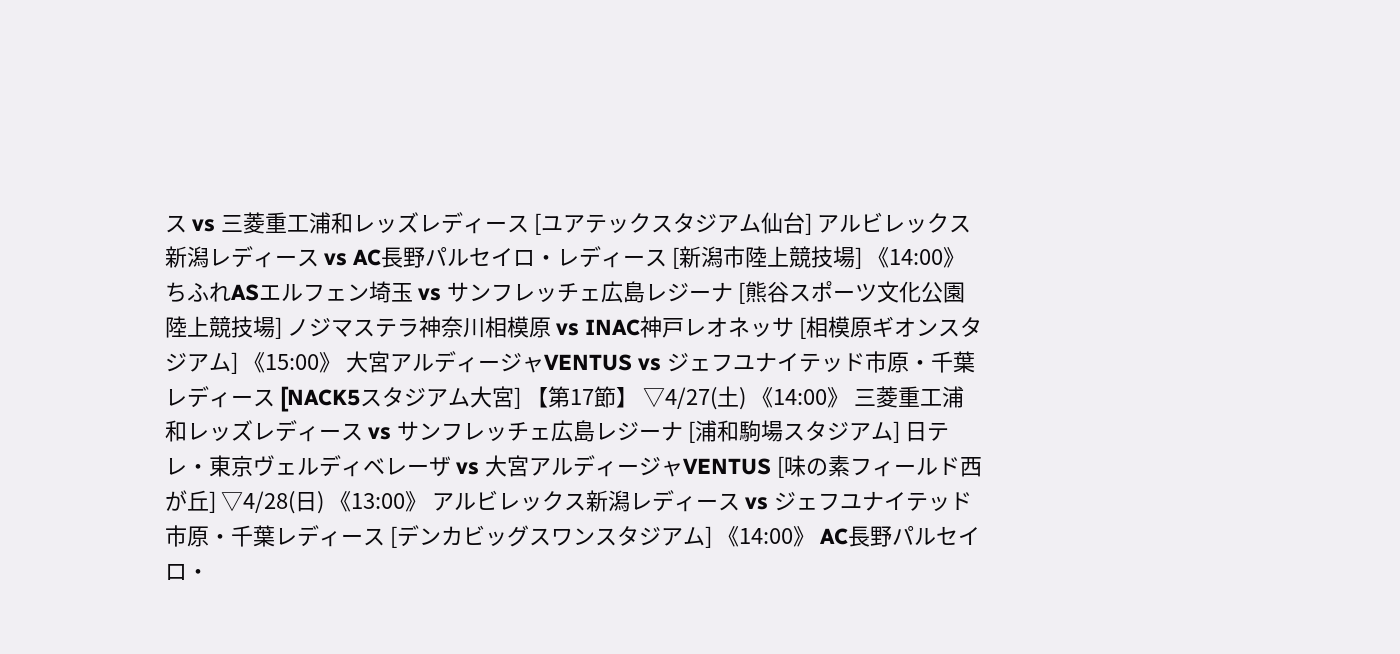ス vs 三菱重工浦和レッズレディース [ユアテックスタジアム仙台] アルビレックス新潟レディース vs AC長野パルセイロ・レディース [新潟市陸上競技場] 《14:00》 ちふれASエルフェン埼玉 vs サンフレッチェ広島レジーナ [熊谷スポーツ文化公園陸上競技場] ノジマステラ神奈川相模原 vs INAC神戸レオネッサ [相模原ギオンスタジアム] 《15:00》 大宮アルディージャVENTUS vs ジェフユナイテッド市原・千葉レディース [NACK5スタジアム大宮] 【第17節】 ▽4/27(土) 《14:00》 三菱重工浦和レッズレディース vs サンフレッチェ広島レジーナ [浦和駒場スタジアム] 日テレ・東京ヴェルディベレーザ vs 大宮アルディージャVENTUS [味の素フィールド西が丘] ▽4/28(日) 《13:00》 アルビレックス新潟レディース vs ジェフユナイテッド市原・千葉レディース [デンカビッグスワンスタジアム] 《14:00》 AC長野パルセイロ・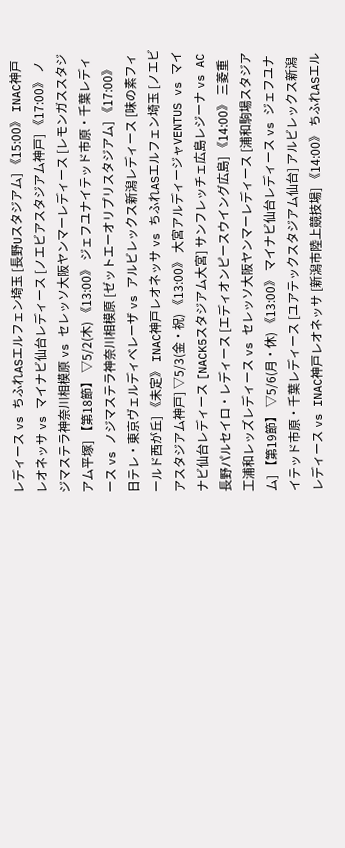レディース vs ちふれASエルフェン埼玉 [長野Uスタジアム] 《15:00》 INAC神戸レオネッサ vs マイナビ仙台レディース [ノエビアスタジアム神戸] 《17:00》 ノジマステラ神奈川相模原 vs セレッソ大阪ヤンマーレディース [レモンガススタジアム平塚] 【第18節】 ▽5/2(木) 《13:00》 ジェフユナイテッド市原・千葉レディース vs ノジマステラ神奈川相模原 [ゼットエーオリプリスタジアム] 《17:00》 日テレ・東京ヴェルディベレーザ vs アルビレックス新潟レディース [味の素フィールド西が丘] 《未定》 INAC神戸レオネッサ vs ちふれASエルフェン埼玉 [ノエビアスタジアム神戸] ▽5/3(金・祝) 《13:00》 大宮アルディージャVENTUS vs マイナビ仙台レディース [NACK5スタジアム大宮] サンフレッチェ広島レジーナ vs AC長野パルセイロ・レディース [エディオンピースウイング広島] 《14:00》 三菱重工浦和レッズレディース vs セレッソ大阪ヤンマーレディース [浦和駒場スタジアム] 【第19節】 ▽5/6(月・休) 《13:00》 マイナビ仙台レディース vs ジェフユナイテッド市原・千葉レディース [ユアテックスタジアム仙台] アルビレックス新潟レディース vs INAC神戸レオネッサ [新潟市陸上競技場] 《14:00》 ちふれASエル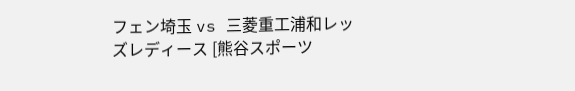フェン埼玉 vs 三菱重工浦和レッズレディース [熊谷スポーツ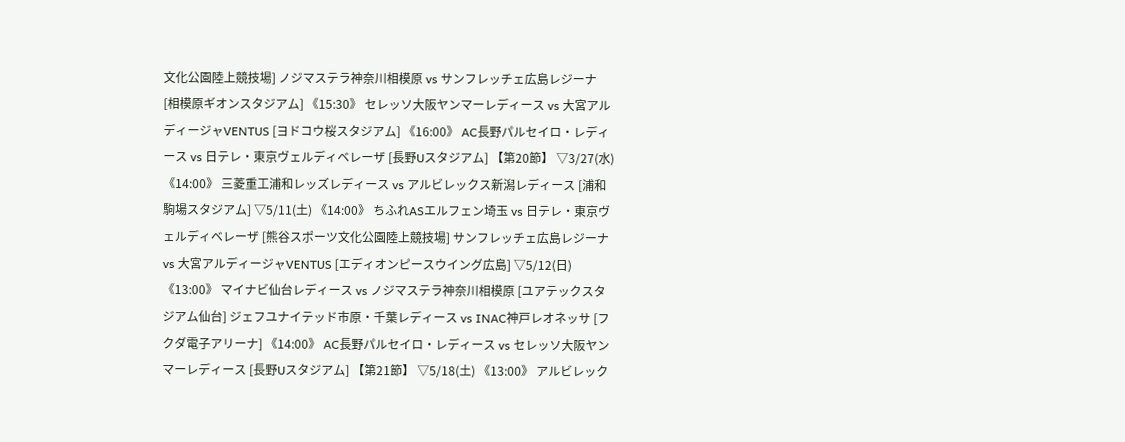文化公園陸上競技場] ノジマステラ神奈川相模原 vs サンフレッチェ広島レジーナ [相模原ギオンスタジアム] 《15:30》 セレッソ大阪ヤンマーレディース vs 大宮アルディージャVENTUS [ヨドコウ桜スタジアム] 《16:00》 AC長野パルセイロ・レディース vs 日テレ・東京ヴェルディベレーザ [長野Uスタジアム] 【第20節】 ▽3/27(水) 《14:00》 三菱重工浦和レッズレディース vs アルビレックス新潟レディース [浦和駒場スタジアム] ▽5/11(土) 《14:00》 ちふれASエルフェン埼玉 vs 日テレ・東京ヴェルディベレーザ [熊谷スポーツ文化公園陸上競技場] サンフレッチェ広島レジーナ vs 大宮アルディージャVENTUS [エディオンピースウイング広島] ▽5/12(日) 《13:00》 マイナビ仙台レディース vs ノジマステラ神奈川相模原 [ユアテックスタジアム仙台] ジェフユナイテッド市原・千葉レディース vs INAC神戸レオネッサ [フクダ電子アリーナ] 《14:00》 AC長野パルセイロ・レディース vs セレッソ大阪ヤンマーレディース [長野Uスタジアム] 【第21節】 ▽5/18(土) 《13:00》 アルビレック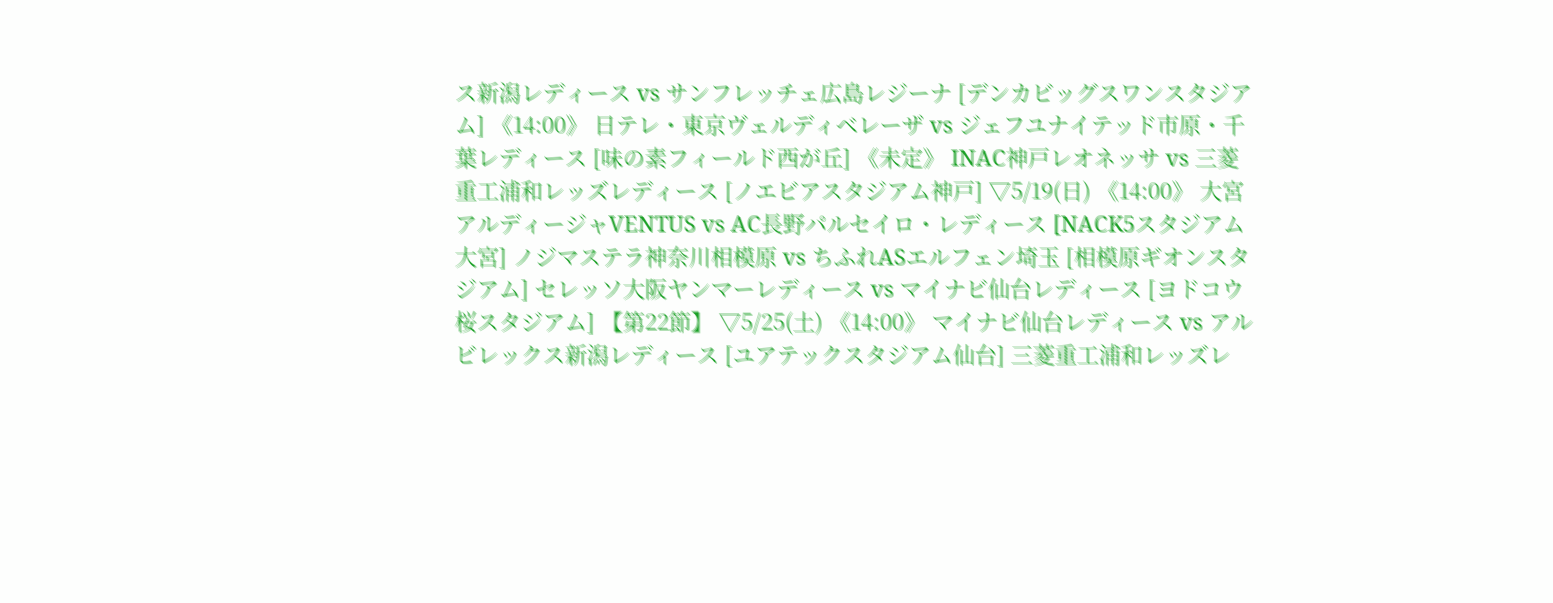ス新潟レディース vs サンフレッチェ広島レジーナ [デンカビッグスワンスタジアム] 《14:00》 日テレ・東京ヴェルディベレーザ vs ジェフユナイテッド市原・千葉レディース [味の素フィールド西が丘] 《未定》 INAC神戸レオネッサ vs 三菱重工浦和レッズレディース [ノエビアスタジアム神戸] ▽5/19(日) 《14:00》 大宮アルディージャVENTUS vs AC長野パルセイロ・レディース [NACK5スタジアム大宮] ノジマステラ神奈川相模原 vs ちふれASエルフェン埼玉 [相模原ギオンスタジアム] セレッソ大阪ヤンマーレディース vs マイナビ仙台レディース [ヨドコウ桜スタジアム] 【第22節】 ▽5/25(土) 《14:00》 マイナビ仙台レディース vs アルビレックス新潟レディース [ユアテックスタジアム仙台] 三菱重工浦和レッズレ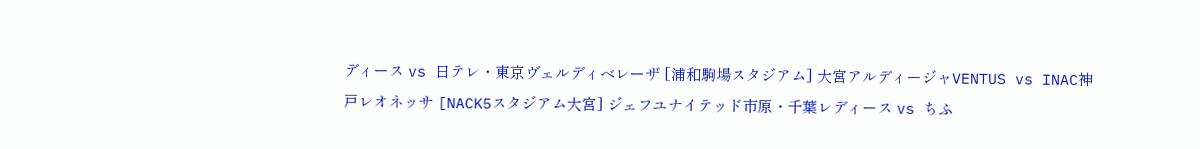ディース vs 日テレ・東京ヴェルディベレーザ [浦和駒場スタジアム] 大宮アルディージャVENTUS vs INAC神戸レオネッサ [NACK5スタジアム大宮] ジェフユナイテッド市原・千葉レディース vs ちふ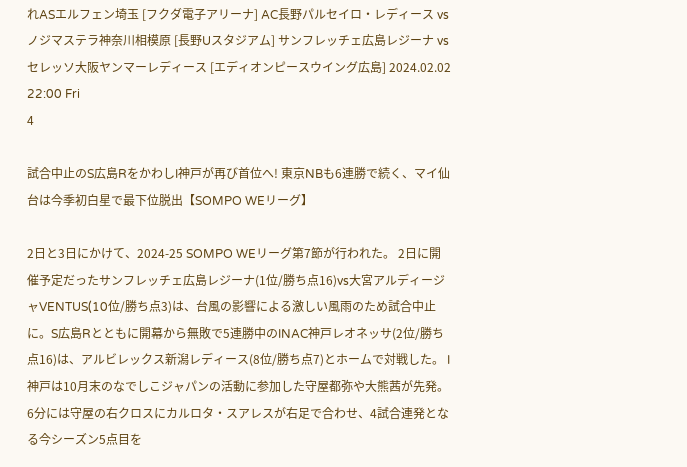れASエルフェン埼玉 [フクダ電子アリーナ] AC長野パルセイロ・レディース vs ノジマステラ神奈川相模原 [長野Uスタジアム] サンフレッチェ広島レジーナ vs セレッソ大阪ヤンマーレディース [エディオンピースウイング広島] 2024.02.02 22:00 Fri
4

試合中止のS広島RをかわしI神戸が再び首位へ! 東京NBも6連勝で続く、マイ仙台は今季初白星で最下位脱出【SOMPO WEリーグ】

2日と3日にかけて、2024-25 SOMPO WEリーグ第7節が行われた。 2日に開催予定だったサンフレッチェ広島レジーナ(1位/勝ち点16)vs大宮アルディージャVENTUS(10位/勝ち点3)は、台風の影響による激しい風雨のため試合中止に。S広島Rとともに開幕から無敗で5連勝中のINAC神戸レオネッサ(2位/勝ち点16)は、アルビレックス新潟レディース(8位/勝ち点7)とホームで対戦した。 I神戸は10月末のなでしこジャパンの活動に参加した守屋都弥や大熊茜が先発。6分には守屋の右クロスにカルロタ・スアレスが右足で合わせ、4試合連発となる今シーズン5点目を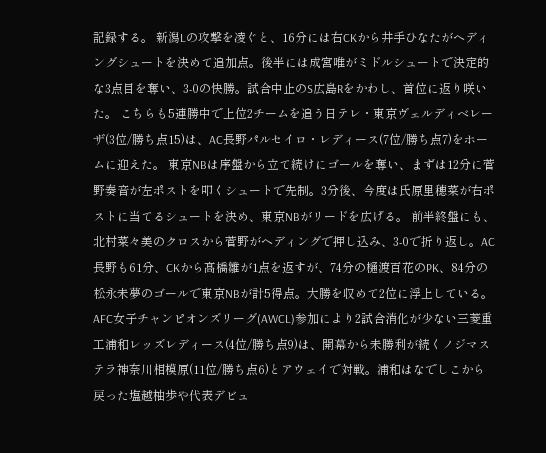記録する。 新潟Lの攻撃を凌ぐと、16分には右CKから井手ひなたがヘディングシュートを決めて追加点。後半には成宮唯がミドルシュートで決定的な3点目を奪い、3-0の快勝。試合中止のS広島Rをかわし、首位に返り咲いた。 こちらも5連勝中で上位2チームを追う日テレ・東京ヴェルディベレーザ(3位/勝ち点15)は、AC長野パルセイロ・レディース(7位/勝ち点7)をホームに迎えた。 東京NBは序盤から立て続けにゴールを奪い、まずは12分に菅野奏音が左ポストを叩くシュートで先制。3分後、今度は氏原里穂菜が右ポストに当てるシュートを決め、東京NBがリードを広げる。 前半終盤にも、北村菜々美のクロスから菅野がヘディングで押し込み、3-0で折り返し。AC長野も61分、CKから髙橋雛が1点を返すが、74分の樋渡百花のPK、84分の松永未夢のゴールで東京NBが計5得点。大勝を収めて2位に浮上している。 AFC女子チャンピオンズリーグ(AWCL)参加により2試合消化が少ない三菱重工浦和レッズレディース(4位/勝ち点9)は、開幕から未勝利が続くノジマステラ神奈川相模原(11位/勝ち点6)とアウェイで対戦。浦和はなでしこから戻った塩越柚歩や代表デビュ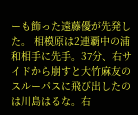ーも飾った遠藤優が先発した。 相模原は2連覇中の浦和相手に先手。37分、右サイドから崩すと大竹麻友のスルーパスに飛び出したのは川島はるな。右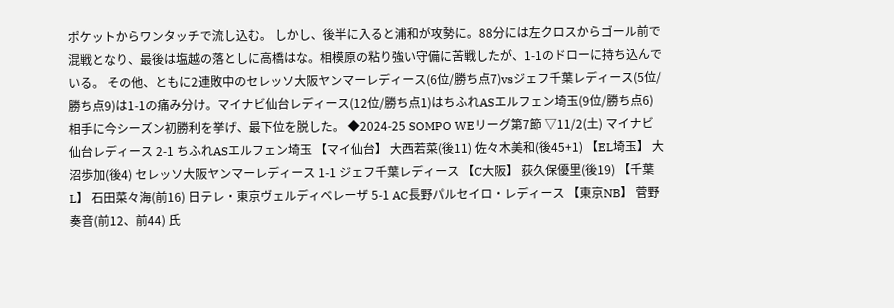ポケットからワンタッチで流し込む。 しかし、後半に入ると浦和が攻勢に。88分には左クロスからゴール前で混戦となり、最後は塩越の落としに高橋はな。相模原の粘り強い守備に苦戦したが、1-1のドローに持ち込んでいる。 その他、ともに2連敗中のセレッソ大阪ヤンマーレディース(6位/勝ち点7)vsジェフ千葉レディース(5位/勝ち点9)は1-1の痛み分け。マイナビ仙台レディース(12位/勝ち点1)はちふれASエルフェン埼玉(9位/勝ち点6)相手に今シーズン初勝利を挙げ、最下位を脱した。 ◆2024-25 SOMPO WEリーグ第7節 ▽11/2(土) マイナビ仙台レディース 2-1 ちふれASエルフェン埼玉 【マイ仙台】 大西若菜(後11) 佐々木美和(後45+1) 【EL埼玉】 大沼歩加(後4) セレッソ大阪ヤンマーレディース 1-1 ジェフ千葉レディース 【C大阪】 荻久保優里(後19) 【千葉L】 石田菜々海(前16) 日テレ・東京ヴェルディベレーザ 5-1 AC長野パルセイロ・レディース 【東京NB】 菅野奏音(前12、前44) 氏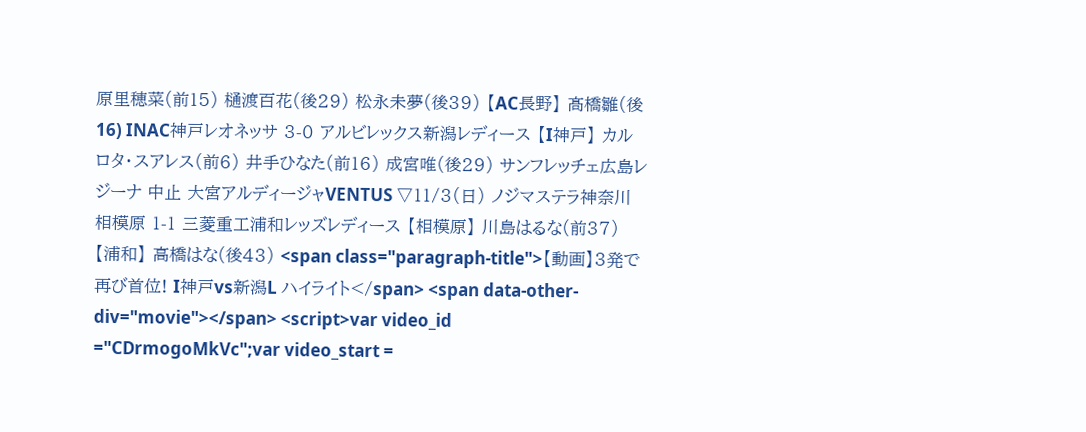原里穂菜(前15) 樋渡百花(後29) 松永未夢(後39) 【AC長野】 髙橋雛(後16) INAC神戸レオネッサ 3-0 アルビレックス新潟レディース 【I神戸】 カルロタ・スアレス(前6) 井手ひなた(前16) 成宮唯(後29) サンフレッチェ広島レジーナ 中止 大宮アルディージャVENTUS ▽11/3(日) ノジマステラ神奈川相模原 1-1 三菱重工浦和レッズレディース 【相模原】 川島はるな(前37) 【浦和】 高橋はな(後43) <span class="paragraph-title">【動画】3発で再び首位! I神戸vs新潟L ハイライト</span> <span data-other-div="movie"></span> <script>var video_id ="CDrmogoMkVc";var video_start =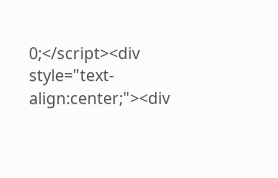0;</script><div style="text-align:center;"><div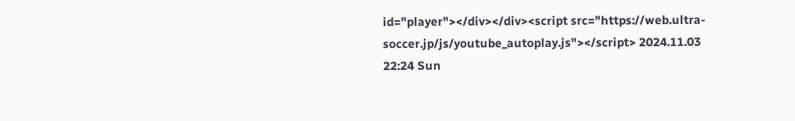id="player"></div></div><script src="https://web.ultra-soccer.jp/js/youtube_autoplay.js"></script> 2024.11.03 22:24 Sun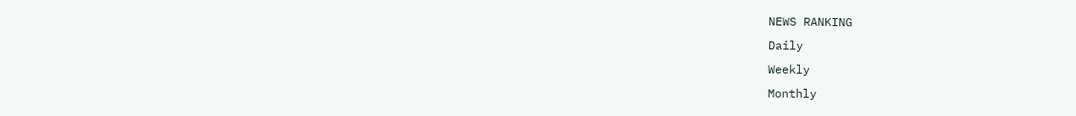NEWS RANKING
Daily
Weekly
Monthly